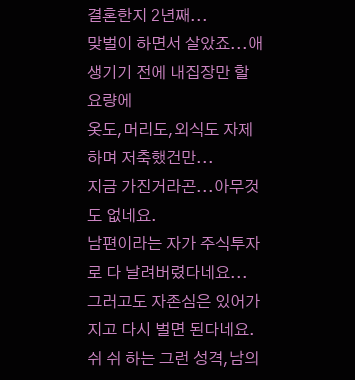결혼한지 2년째...
맞벌이 하면서 살았죠...애생기기 전에 내집장만 할 요량에
옷도,머리도,외식도 자제하며 저축했건만...
지금 가진거라곤...아무것도 없네요.
남편이라는 자가 주식투자로 다 날려버렸다네요...
그러고도 자존심은 있어가지고 다시 벌면 된다네요.
쉬 쉬 하는 그런 성격,남의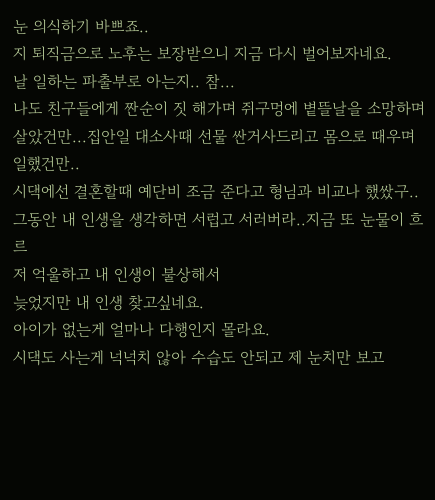눈 의식하기 바쁘죠..
지 퇴직금으로 노후는 보장받으니 지금 다시 벌어보자네요.
날 일하는 파출부로 아는지.. 참...
나도 친구들에게 짠순이 짓 해가며 쥐구멍에 볕뜰날을 소망하며
살았건만...집안일 대소사때 선물 싼거사드리고 몸으로 때우며 일했건만..
시댁에선 결혼할때 예단비 조금 준다고 형님과 비교나 했쌌구..
그동안 내 인생을 생각하면 서럽고 서러버라..지금 또 눈물이 흐르
저 억울하고 내 인생이 불상해서
늦었지만 내 인생 찾고싶네요.
아이가 없는게 얼마나 다행인지 몰라요.
시댁도 사는게 넉넉치 않아 수습도 안되고 제 눈치만 보고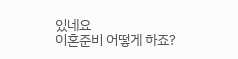있네요
이혼준비 어떻게 하죠?